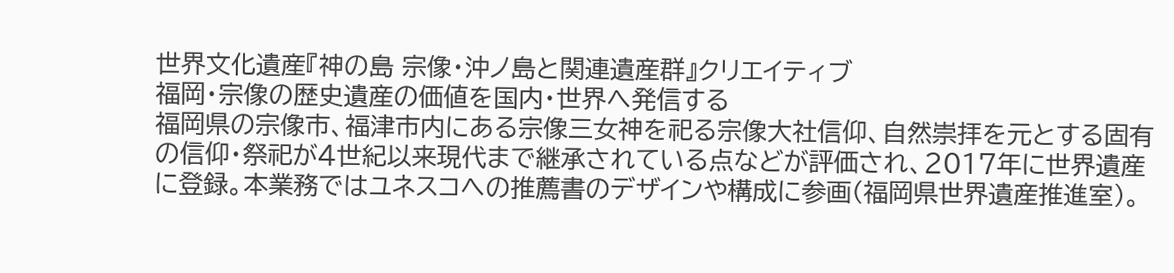世界文化遺産『神の島 宗像・沖ノ島と関連遺産群』クリエイティブ
福岡・宗像の歴史遺産の価値を国内・世界へ発信する
福岡県の宗像市、福津市内にある宗像三女神を祀る宗像大社信仰、自然崇拝を元とする固有の信仰・祭祀が4世紀以来現代まで継承されている点などが評価され、2017年に世界遺産に登録。本業務ではユネスコへの推薦書のデザインや構成に参画(福岡県世界遺産推進室)。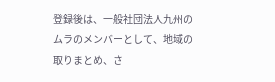登録後は、一般社団法人九州のムラのメンバーとして、地域の取りまとめ、さ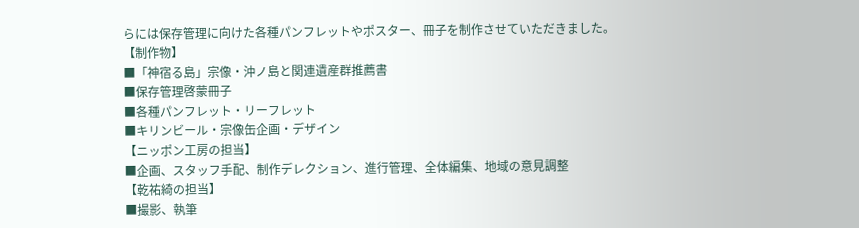らには保存管理に向けた各種パンフレットやポスター、冊子を制作させていただきました。
【制作物】
■「神宿る島」宗像・沖ノ島と関連遺産群推薦書
■保存管理啓蒙冊子
■各種パンフレット・リーフレット
■キリンビール・宗像缶企画・デザイン
【ニッポン工房の担当】
■企画、スタッフ手配、制作デレクション、進行管理、全体編集、地域の意見調整
【乾祐綺の担当】
■撮影、執筆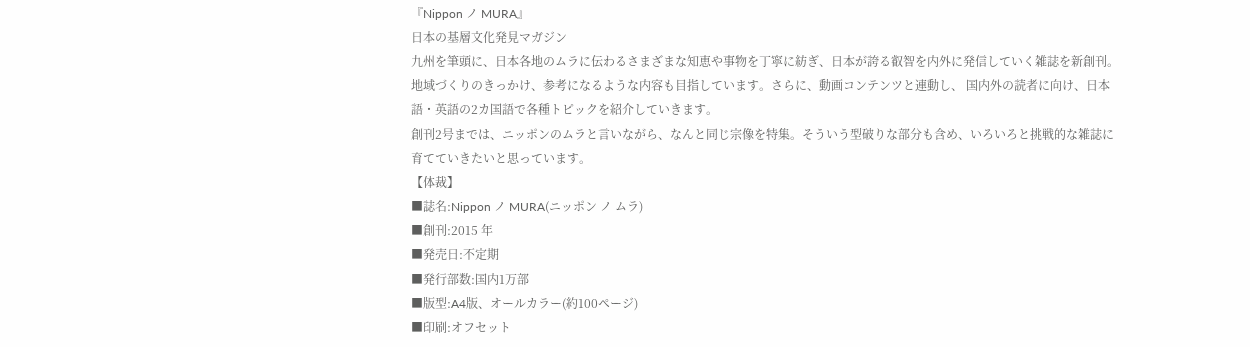『Nippon ノ MURA』
日本の基層文化発見マガジン
九州を筆頭に、日本各地のムラに伝わるさまざまな知恵や事物を丁寧に紡ぎ、日本が誇る叡智を内外に発信していく雑誌を新創刊。地域づくりのきっかけ、参考になるような内容も目指しています。さらに、動画コンテンツと連動し、 国内外の読者に向け、日本語・英語の2カ国語で各種トピックを紹介していきます。
創刊2号までは、ニッポンのムラと言いながら、なんと同じ宗像を特集。そういう型破りな部分も含め、いろいろと挑戦的な雑誌に育てていきたいと思っています。
【体裁】
■誌名:Nippon ノ MURA(ニッポン ノ ムラ)
■創刊:2015 年
■発売日:不定期
■発行部数:国内1万部
■版型:A4版、オールカラー(約100ページ)
■印刷:オフセット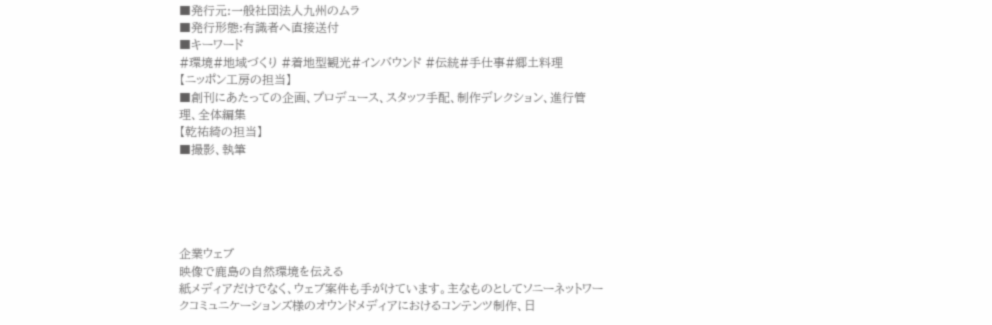■発行元:一般社団法人九州のムラ
■発行形態:有識者へ直接送付
■キーワード
#環境#地域づくり #着地型観光#インバウンド #伝統#手仕事#郷土料理
【ニッポン工房の担当】
■創刊にあたっての企画、プロデュース、スタッフ手配、制作デレクション、進行管理、全体編集
【乾祐綺の担当】
■撮影、執筆





企業ウェブ
映像で鹿島の自然環境を伝える
紙メディアだけでなく、ウェブ案件も手がけています。主なものとしてソニーネットワークコミュニケーションズ様のオウンドメディアにおけるコンテンツ制作、日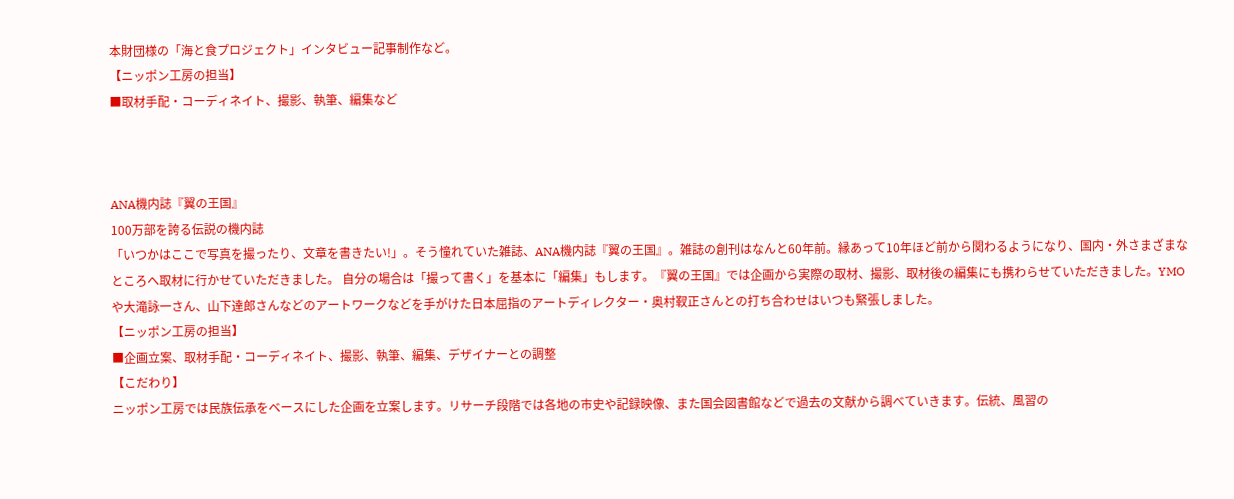本財団様の「海と食プロジェクト」インタビュー記事制作など。
【ニッポン工房の担当】
■取材手配・コーディネイト、撮影、執筆、編集など



ANA機内誌『翼の王国』
100万部を誇る伝説の機内誌
「いつかはここで写真を撮ったり、文章を書きたい!」。そう憧れていた雑誌、ANA機内誌『翼の王国』。雑誌の創刊はなんと60年前。縁あって10年ほど前から関わるようになり、国内・外さまざまなところへ取材に行かせていただきました。 自分の場合は「撮って書く」を基本に「編集」もします。『翼の王国』では企画から実際の取材、撮影、取材後の編集にも携わらせていただきました。YMOや大滝詠一さん、山下達郎さんなどのアートワークなどを手がけた日本屈指のアートディレクター・奥村靫正さんとの打ち合わせはいつも緊張しました。
【ニッポン工房の担当】
■企画立案、取材手配・コーディネイト、撮影、執筆、編集、デザイナーとの調整
【こだわり】
ニッポン工房では民族伝承をベースにした企画を立案します。リサーチ段階では各地の市史や記録映像、また国会図書館などで過去の文献から調べていきます。伝統、風習の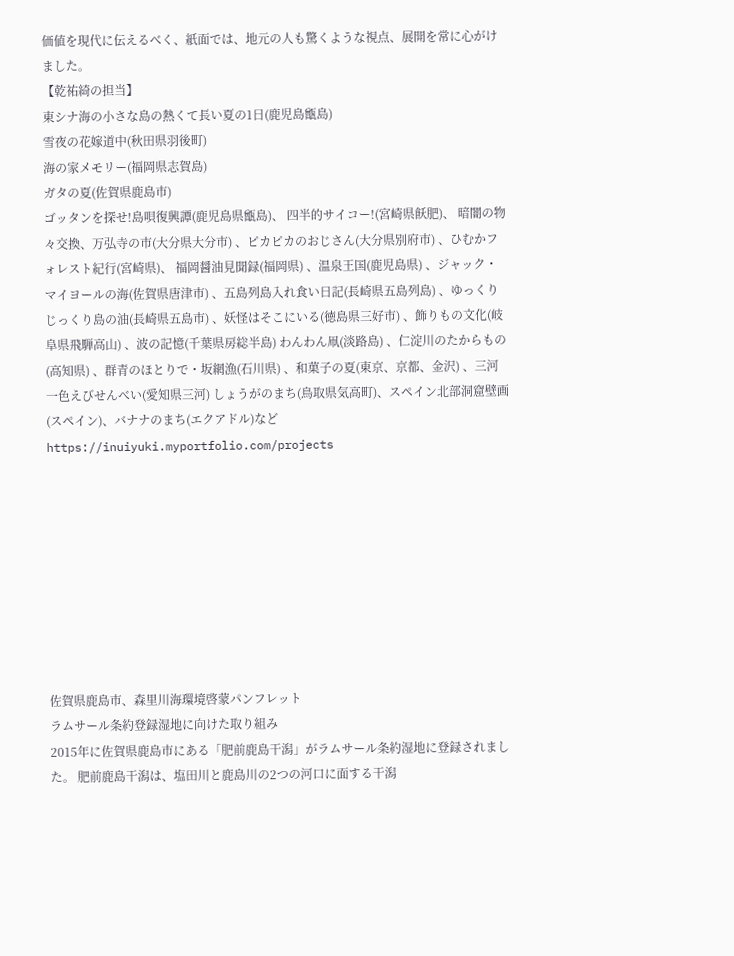価値を現代に伝えるべく、紙面では、地元の人も驚くような視点、展開を常に心がけました。
【乾祐綺の担当】
東シナ海の小さな島の熱くて長い夏の1日(鹿児島甑島)
雪夜の花嫁道中(秋田県羽後町)
海の家メモリー(福岡県志賀島)
ガタの夏(佐賀県鹿島市)
ゴッタンを探せ!島唄復興譚(鹿児島県甑島)、 四半的サイコー!(宮崎県飫肥)、 暗闇の物々交換、万弘寺の市(大分県大分市) 、ピカピカのおじさん(大分県別府市) 、ひむかフォレスト紀行(宮崎県)、 福岡醤油見聞録(福岡県) 、温泉王国(鹿児島県) 、ジャック・マイヨールの海(佐賀県唐津市) 、五島列島入れ食い日記(長崎県五島列島) 、ゆっくりじっくり島の油(長崎県五島市) 、妖怪はそこにいる(徳島県三好市) 、飾りもの文化(岐阜県飛騨高山) 、波の記憶(千葉県房総半島) わんわん凧(淡路島) 、仁淀川のたからもの(高知県) 、群青のほとりで・坂網漁(石川県) 、和菓子の夏(東京、京都、金沢) 、三河一色えびせんべい(愛知県三河) しょうがのまち(鳥取県気高町)、スペイン北部洞窟壁画(スペイン)、バナナのまち(エクアドル)など
https://inuiyuki.myportfolio.com/projects









佐賀県鹿島市、森里川海環境啓蒙パンフレット
ラムサール条約登録湿地に向けた取り組み
2015年に佐賀県鹿島市にある「肥前鹿島干潟」がラムサール条約湿地に登録されました。 肥前鹿島干潟は、塩田川と鹿島川の2つの河口に面する干潟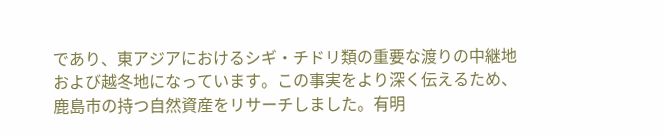であり、東アジアにおけるシギ・チドリ類の重要な渡りの中継地および越冬地になっています。この事実をより深く伝えるため、鹿島市の持つ自然資産をリサーチしました。有明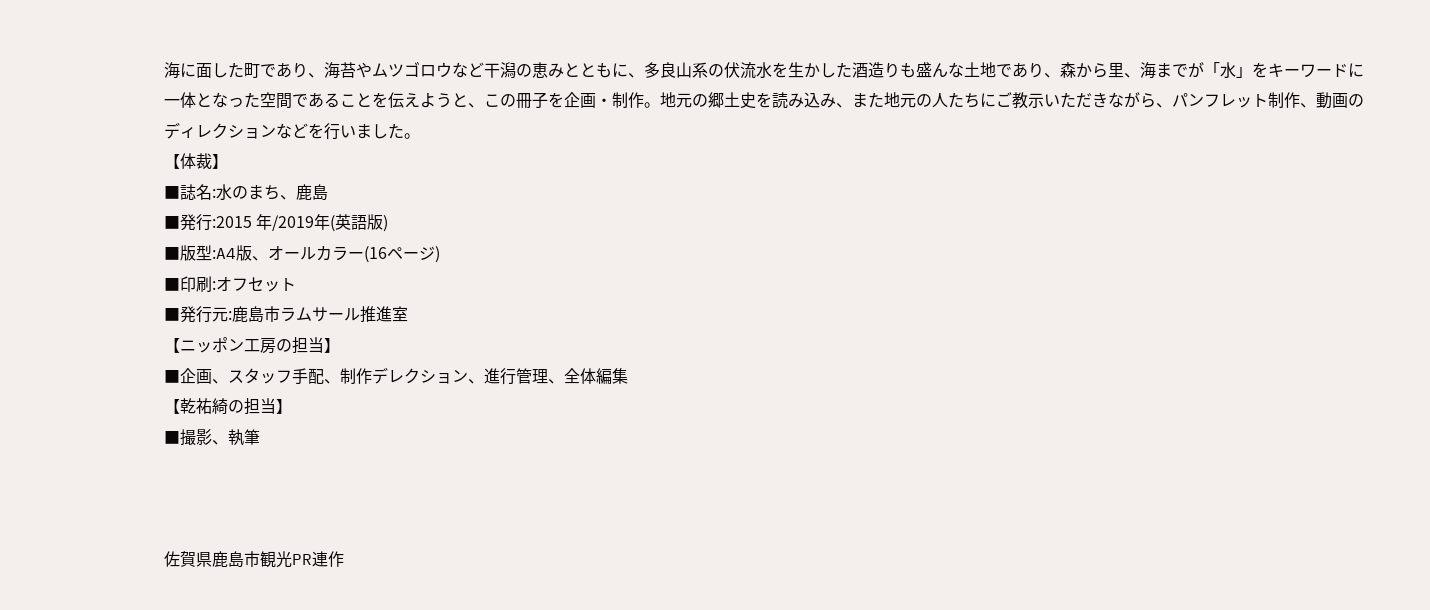海に面した町であり、海苔やムツゴロウなど干潟の恵みとともに、多良山系の伏流水を生かした酒造りも盛んな土地であり、森から里、海までが「水」をキーワードに一体となった空間であることを伝えようと、この冊子を企画・制作。地元の郷土史を読み込み、また地元の人たちにご教示いただきながら、パンフレット制作、動画のディレクションなどを行いました。
【体裁】
■誌名:水のまち、鹿島
■発行:2015 年/2019年(英語版)
■版型:A4版、オールカラー(16ページ)
■印刷:オフセット
■発行元:鹿島市ラムサール推進室
【ニッポン工房の担当】
■企画、スタッフ手配、制作デレクション、進行管理、全体編集
【乾祐綺の担当】
■撮影、執筆



佐賀県鹿島市観光PR連作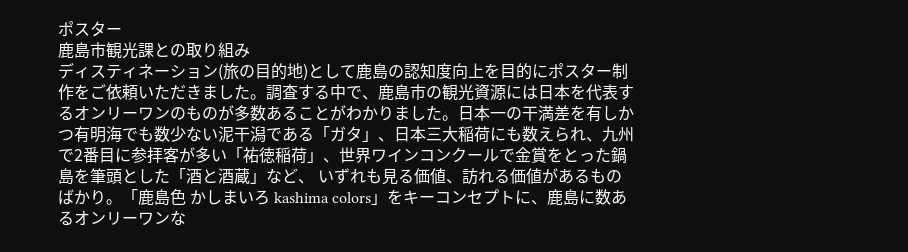ポスター
鹿島市観光課との取り組み
ディスティネーション(旅の目的地)として鹿島の認知度向上を目的にポスター制作をご依頼いただきました。調査する中で、鹿島市の観光資源には日本を代表するオンリーワンのものが多数あることがわかりました。日本一の干満差を有しかつ有明海でも数少ない泥干潟である「ガタ」、日本三大稲荷にも数えられ、九州で2番目に参拝客が多い「祐徳稲荷」、世界ワインコンクールで金賞をとった鍋島を筆頭とした「酒と酒蔵」など、 いずれも見る価値、訪れる価値があるものばかり。「鹿島色 かしまいろ kashima colors」をキーコンセプトに、鹿島に数あるオンリーワンな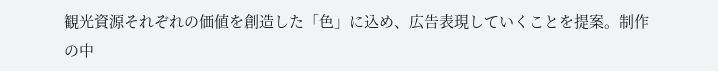観光資源それぞれの価値を創造した「色」に込め、広告表現していくことを提案。制作の中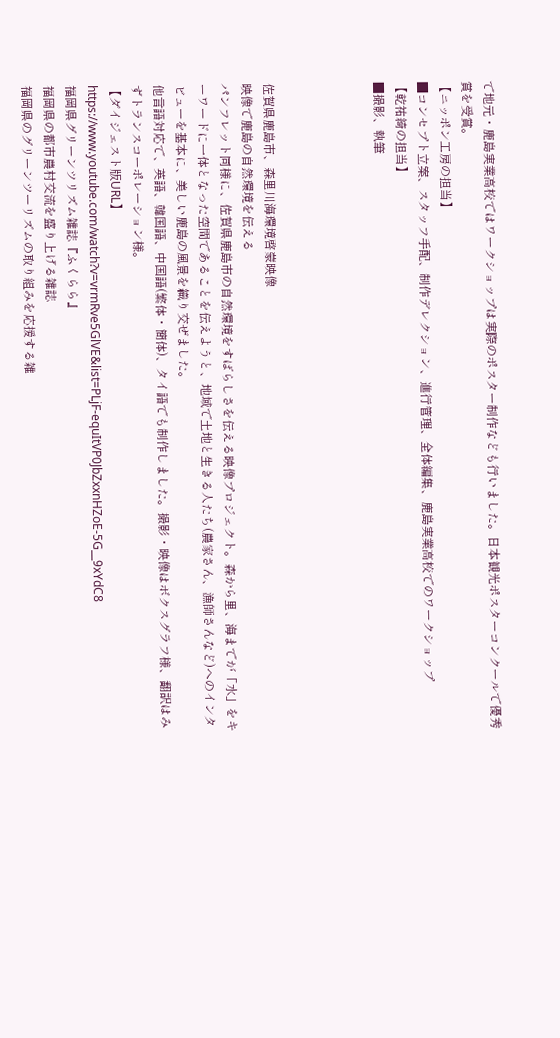で地元・鹿島実業高校ではワークショップは実際のポスター制作なども行いました。日本観光ポスターコンクールで優秀賞を受賞。
【ニッポン工房の担当】
■コンセプト立案、スタッフ手配、制作デレクション、進行管理、全体編集、鹿島実業高校でのワークショップ
【乾祐綺の担当】
■撮影、執筆




佐賀県鹿島市、森里川海環境啓蒙映像
映像で鹿島の自然環境を伝える
パンフレット同様に、佐賀県鹿島市の自然環境をすばらしさを伝える映像プロジェクト。森から里、海までが「水」をキーワードに一体となった空間であることを伝えようと、地域で土地と生きる人たち(農家さん、漁師さんなど)へのインタビューを基本に、美しい鹿島の風景を織り交ぜました。
他言語対応で、英語、韓国語、中国語(繁体・簡体)、タイ語でも制作しました。撮影・映像はボクスグラフ様、翻訳はみずトランスコーポレーション様。
【ダイジェスト版URL】
https://www.youtube.com/watch?v=vrmRve5GlVE&list=PLjF-equItVP0JbZxxnHZoE-5G__9xYdC8
福岡県グリーンツリズム雑誌『ふくらら』
福岡県の都市農村交流を盛り上げる雑誌
福岡県のグリーンツーリズムの取り組みを応援する雑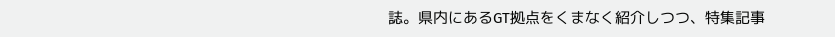誌。県内にあるGT拠点をくまなく紹介しつつ、特集記事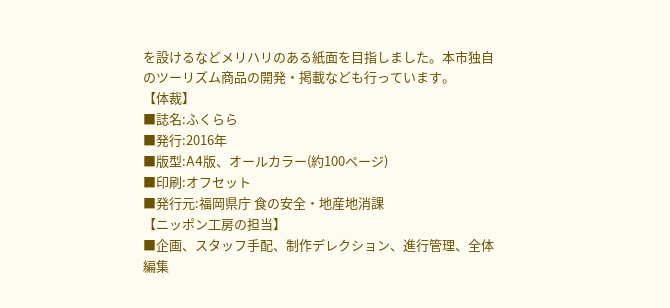を設けるなどメリハリのある紙面を目指しました。本市独自のツーリズム商品の開発・掲載なども行っています。
【体裁】
■誌名:ふくらら
■発行:2016年
■版型:A4版、オールカラー(約100ページ)
■印刷:オフセット
■発行元:福岡県庁 食の安全・地産地消課
【ニッポン工房の担当】
■企画、スタッフ手配、制作デレクション、進行管理、全体編集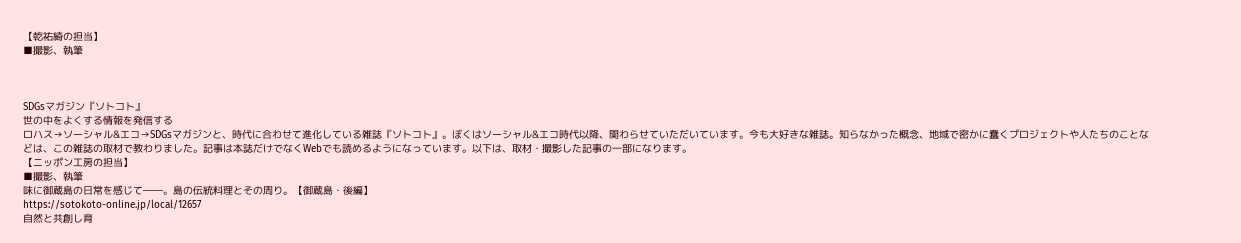【乾祐綺の担当】
■撮影、執筆



SDGsマガジン『ソトコト』
世の中をよくする情報を発信する
ロハス→ソーシャル&エコ→SDGsマガジンと、時代に合わせて進化している雑誌『ソトコト』。ぼくはソーシャル&エコ時代以降、関わらせていただいています。今も大好きな雑誌。知らなかった概念、地域で密かに蠢くプロジェクトや人たちのことなどは、この雑誌の取材で教わりました。記事は本誌だけでなくWebでも読めるようになっています。以下は、取材・撮影した記事の一部になります。
【ニッポン工房の担当】
■撮影、執筆
味に御蔵島の日常を感じて――。島の伝統料理とその周り。【御蔵島・後編】
https://sotokoto-online.jp/local/12657
自然と共創し育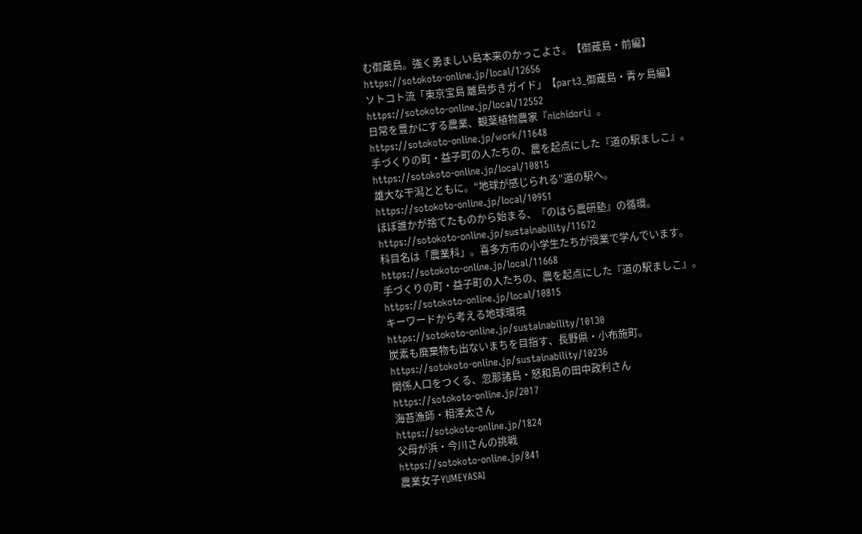む御蔵島。強く勇ましい島本来のかっこよさ。【御蔵島・前編】
https://sotokoto-online.jp/local/12656
ソトコト流「東京宝島 離島歩きガイド」【part3_御蔵島・青ヶ島編】
https://sotokoto-online.jp/local/12552
日常を豊かにする農業、観葉植物農家『nichidori』。
https://sotokoto-online.jp/work/11648
手づくりの町・益子町の人たちの、農を起点にした『道の駅ましこ』。
https://sotokoto-online.jp/local/10815
雄大な干潟とともに。“地球が感じられる”道の駅へ。
https://sotokoto-online.jp/local/10951
ほぼ誰かが捨てたものから始まる、『のはら農研塾』の循環。
https://sotokoto-online.jp/sustainability/11672
科目名は「農業科」。喜多方市の小学生たちが授業で学んでいます。
https://sotokoto-online.jp/local/11668
手づくりの町・益子町の人たちの、農を起点にした『道の駅ましこ』。
https://sotokoto-online.jp/local/10815
キーワードから考える地球環境
https://sotokoto-online.jp/sustainability/10130
炭素も廃棄物も出ないまちを目指す、長野県・小布施町。
https://sotokoto-online.jp/sustainability/10236
関係人口をつくる、忽那諸島・怒和島の田中政利さん
https://sotokoto-online.jp/2017
海苔漁師・相澤太さん
https://sotokoto-online.jp/1824
父母が浜・今川さんの挑戦
https://sotokoto-online.jp/841
農業女子YUMEYASAI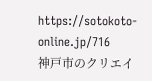https://sotokoto-online.jp/716
神戸市のクリエイ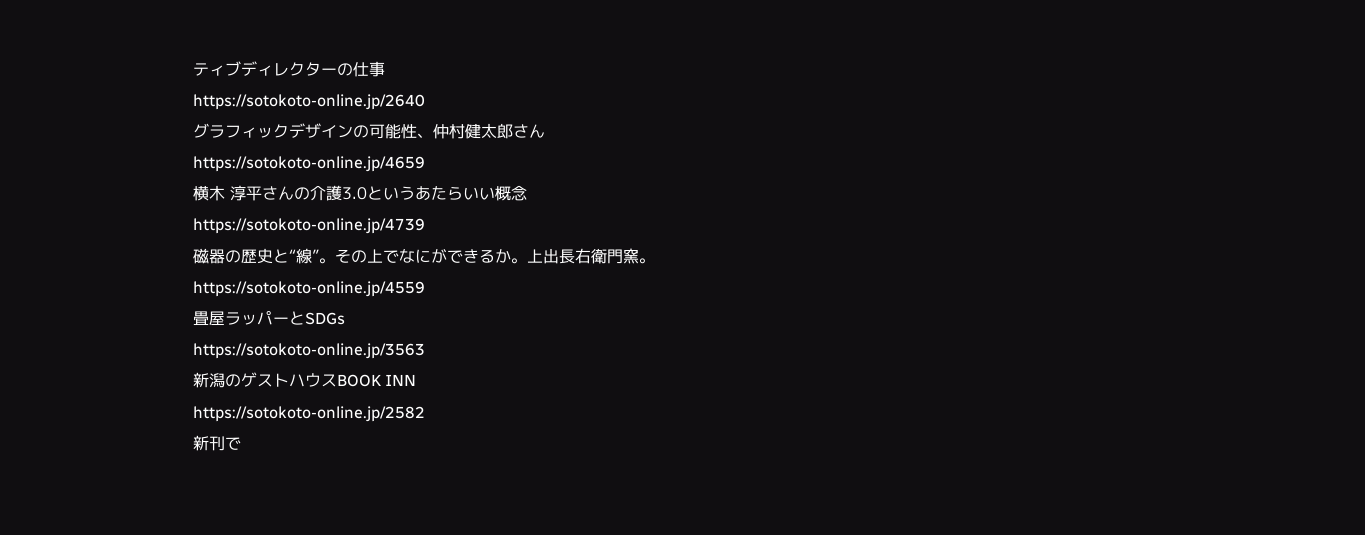ティブディレクターの仕事
https://sotokoto-online.jp/2640
グラフィックデザインの可能性、仲村健太郎さん
https://sotokoto-online.jp/4659
横木 淳平さんの介護3.0というあたらいい概念
https://sotokoto-online.jp/4739
磁器の歴史と“線”。その上でなにができるか。上出長右衛門窯。
https://sotokoto-online.jp/4559
畳屋ラッパーとSDGs
https://sotokoto-online.jp/3563
新潟のゲストハウスBOOK INN
https://sotokoto-online.jp/2582
新刊で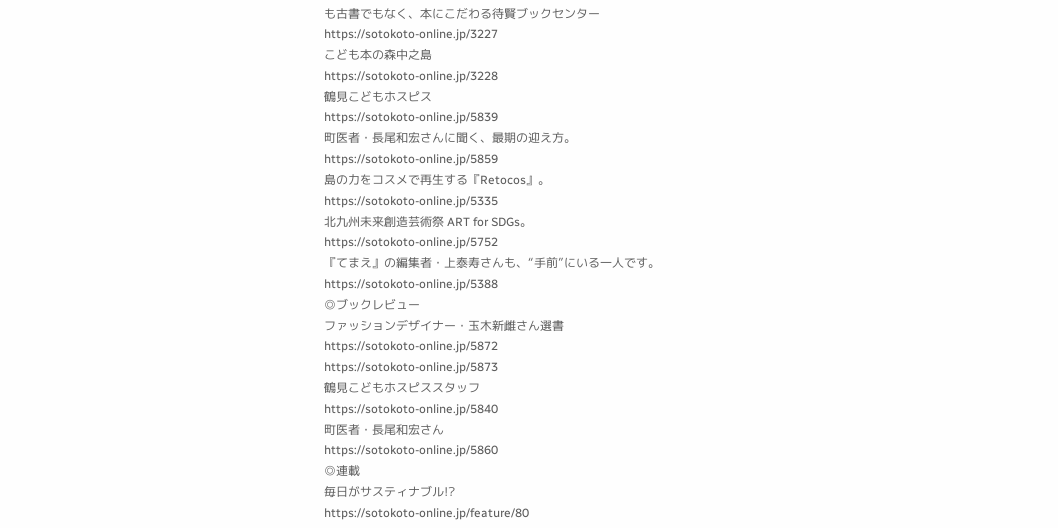も古書でもなく、本にこだわる待賢ブックセンター
https://sotokoto-online.jp/3227
こども本の森中之島
https://sotokoto-online.jp/3228
鶴見こどもホスピス
https://sotokoto-online.jp/5839
町医者・長尾和宏さんに聞く、最期の迎え方。
https://sotokoto-online.jp/5859
島の力をコスメで再生する『Retocos』。
https://sotokoto-online.jp/5335
北九州未来創造芸術祭 ART for SDGs。
https://sotokoto-online.jp/5752
『てまえ』の編集者・上泰寿さんも、“手前”にいる一人です。
https://sotokoto-online.jp/5388
◎ブックレビュー
ファッションデザイナー・玉木新雌さん選書
https://sotokoto-online.jp/5872
https://sotokoto-online.jp/5873
鶴見こどもホスピススタッフ
https://sotokoto-online.jp/5840
町医者・長尾和宏さん
https://sotokoto-online.jp/5860
◎連載
毎日がサスティナブル!?
https://sotokoto-online.jp/feature/80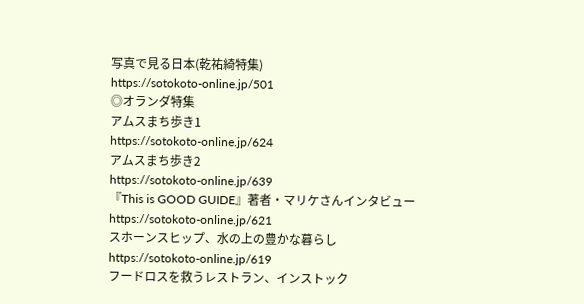写真で見る日本(乾祐綺特集)
https://sotokoto-online.jp/501
◎オランダ特集
アムスまち歩き1
https://sotokoto-online.jp/624
アムスまち歩き2
https://sotokoto-online.jp/639
『This is GOOD GUIDE』著者・マリケさんインタビュー
https://sotokoto-online.jp/621
スホーンスヒップ、水の上の豊かな暮らし
https://sotokoto-online.jp/619
フードロスを救うレストラン、インストック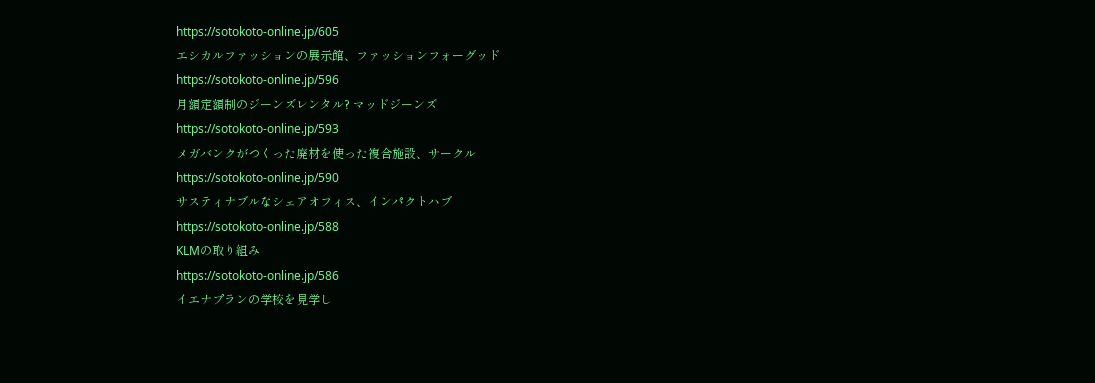https://sotokoto-online.jp/605
エシカルファッションの展示館、ファッションフォーグッド
https://sotokoto-online.jp/596
月額定額制のジーンズレンタル? マッドジーンズ
https://sotokoto-online.jp/593
メガバンクがつくった廃材を使った複合施設、サークル
https://sotokoto-online.jp/590
サスティナブルなシェアオフィス、インパクトハブ
https://sotokoto-online.jp/588
KLMの取り組み
https://sotokoto-online.jp/586
イエナプランの学校を見学し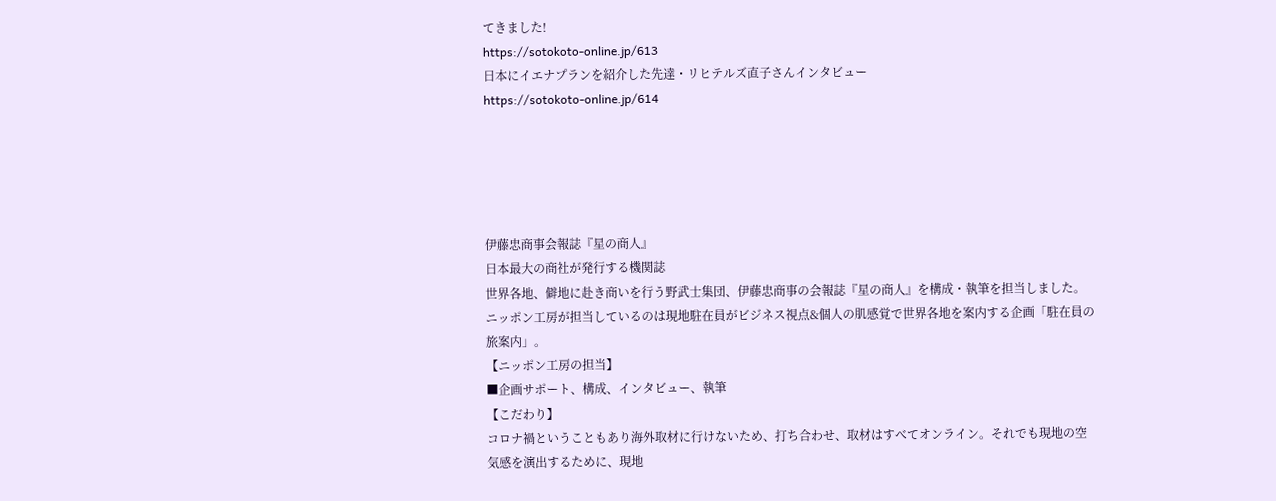てきました!
https://sotokoto-online.jp/613
日本にイエナプランを紹介した先達・リヒテルズ直子さんインタビュー
https://sotokoto-online.jp/614





伊藤忠商事会報誌『星の商人』
日本最大の商社が発行する機関誌
世界各地、僻地に赴き商いを行う野武士集団、伊藤忠商事の会報誌『星の商人』を構成・執筆を担当しました。ニッポン工房が担当しているのは現地駐在員がビジネス視点&個人の肌感覚で世界各地を案内する企画「駐在員の旅案内」。
【ニッポン工房の担当】
■企画サポート、構成、インタビュー、執筆
【こだわり】
コロナ禍ということもあり海外取材に行けないため、打ち合わせ、取材はすべてオンライン。それでも現地の空気感を演出するために、現地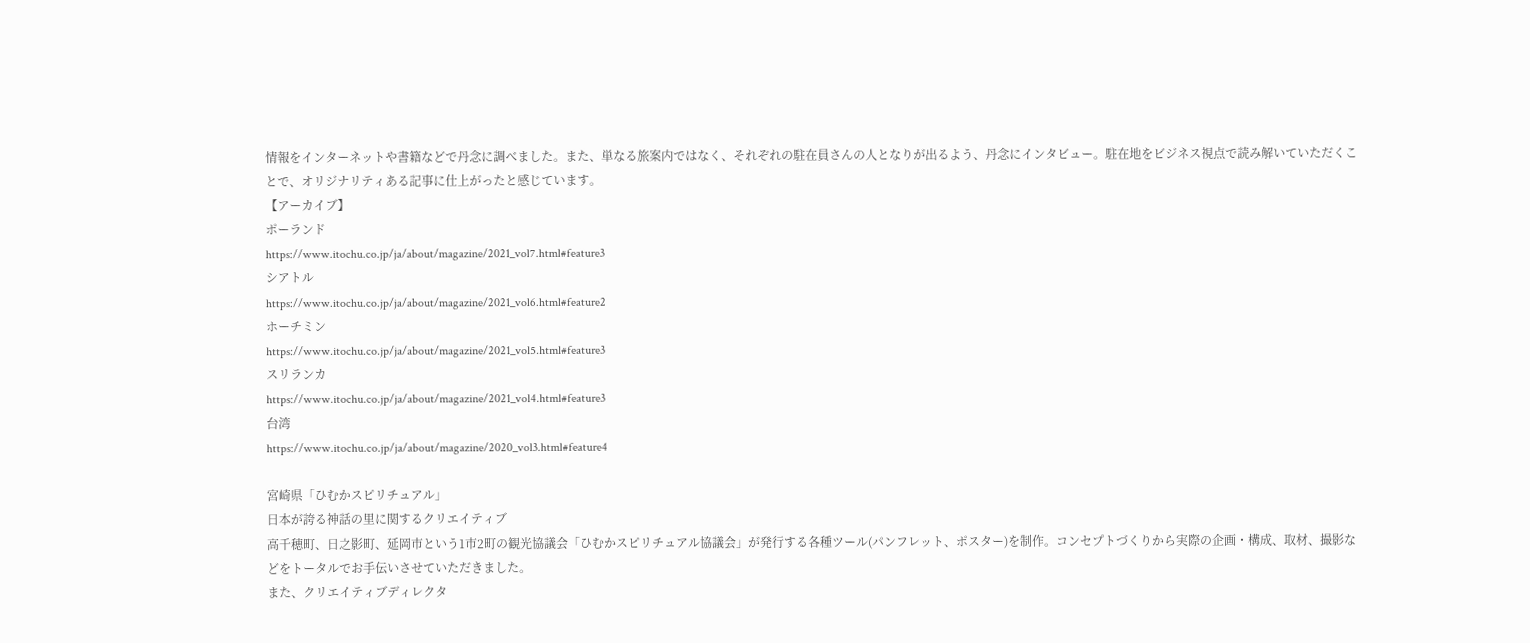情報をインターネットや書籍などで丹念に調べました。また、単なる旅案内ではなく、それぞれの駐在員さんの人となりが出るよう、丹念にインタビュー。駐在地をビジネス視点で読み解いていただくことで、オリジナリティある記事に仕上がったと感じています。
【アーカイブ】
ポーランド
https://www.itochu.co.jp/ja/about/magazine/2021_vol7.html#feature3
シアトル
https://www.itochu.co.jp/ja/about/magazine/2021_vol6.html#feature2
ホーチミン
https://www.itochu.co.jp/ja/about/magazine/2021_vol5.html#feature3
スリランカ
https://www.itochu.co.jp/ja/about/magazine/2021_vol4.html#feature3
台湾
https://www.itochu.co.jp/ja/about/magazine/2020_vol3.html#feature4

宮崎県「ひむかスピリチュアル」
日本が誇る神話の里に関するクリエイティブ
高千穂町、日之影町、延岡市という1市2町の観光協議会「ひむかスピリチュアル協議会」が発行する各種ツール(パンフレット、ポスター)を制作。コンセプトづくりから実際の企画・構成、取材、撮影などをトータルでお手伝いさせていただきました。
また、クリエイティブディレクタ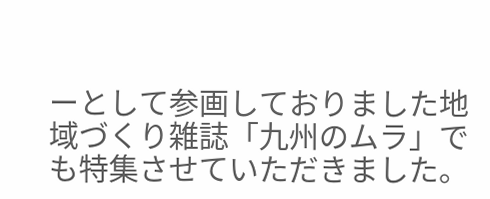ーとして参画しておりました地域づくり雑誌「九州のムラ」でも特集させていただきました。